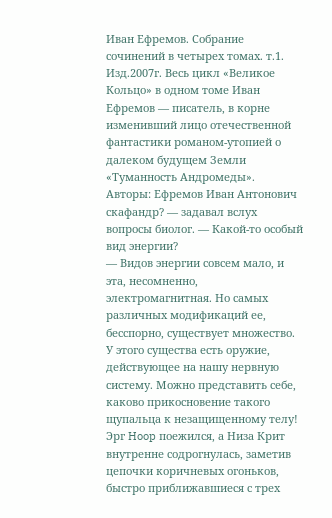Иван Ефремов. Собрание сочинений в четырех томах. т.1. Изд.2007г. Весь цикл «Великое Кольцо» в одном томе Иван Ефремов — писатель, в корне изменивший лицо отечественной фантастики романом-утопией о далеком будущем Земли «Туманность Андромеды».
Авторы: Ефремов Иван Антонович
скафандр? — задавал вслух вопросы биолог. — Какой-то особый вид энергии?
— Видов энергии совсем мало, и эта, несомненно, электромагнитная. Но самых различных модификаций ее, бесспорно, существует множество. У этого существа есть оружие, действующее на нашу нервную систему. Можно представить себе, каково прикосновение такого щупальца к незащищенному телу!
Эрг Hoop поежился, а Низа Крит внутренне содрогнулась, заметив цепочки коричневых огоньков, быстро приближавшиеся с трех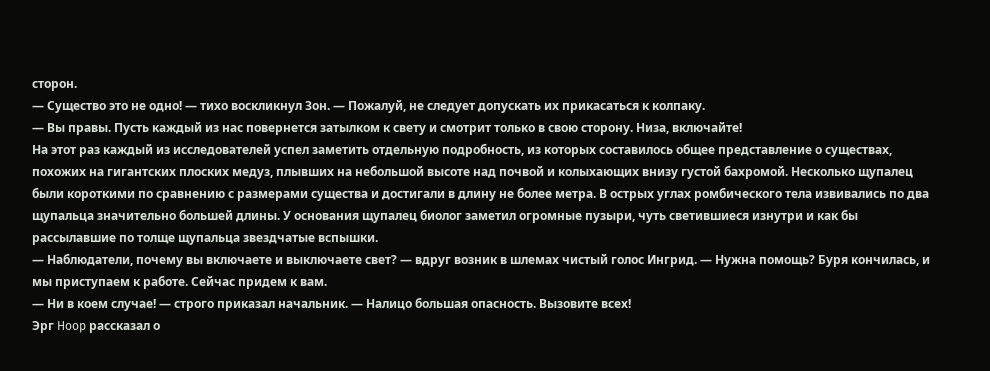сторон.
— Существо это не одно! — тихо воскликнул Зон. — Пожалуй, не следует допускать их прикасаться к колпаку.
— Вы правы. Пусть каждый из нас повернется затылком к свету и смотрит только в свою сторону. Низа, включайте!
На этот раз каждый из исследователей успел заметить отдельную подробность, из которых составилось общее представление о существах, похожих на гигантских плоских медуз, плывших на небольшой высоте над почвой и колыхающих внизу густой бахромой. Несколько щупалец были короткими по сравнению с размерами существа и достигали в длину не более метра. В острых углах ромбического тела извивались по два щупальца значительно большей длины. У основания щупалец биолог заметил огромные пузыри, чуть светившиеся изнутри и как бы рассылавшие по толще щупальца звездчатые вспышки.
— Наблюдатели, почему вы включаете и выключаете свет? — вдруг возник в шлемах чистый голос Ингрид. — Нужна помощь? Буря кончилась, и мы приступаем к работе. Сейчас придем к вам.
— Ни в коем случае! — строго приказал начальник. — Налицо большая опасность. Вызовите всех!
Эрг Hoop рассказал о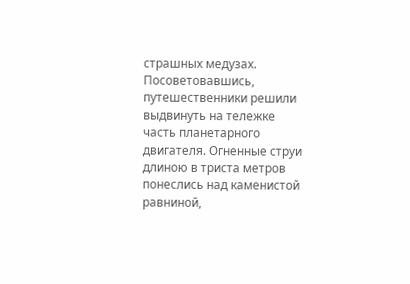страшных медузах. Посоветовавшись, путешественники решили выдвинуть на тележке часть планетарного двигателя. Огненные струи длиною в триста метров понеслись над каменистой равниной,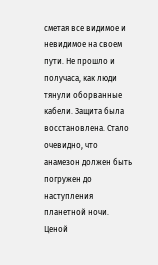сметая все видимое и невидимое на своем пути. Не прошло и получаса, как люди тянули оборванные кабели. Защита была восстановлена. Стало очевидно, что анамезон должен быть погружен до наступления планетной ночи. Ценой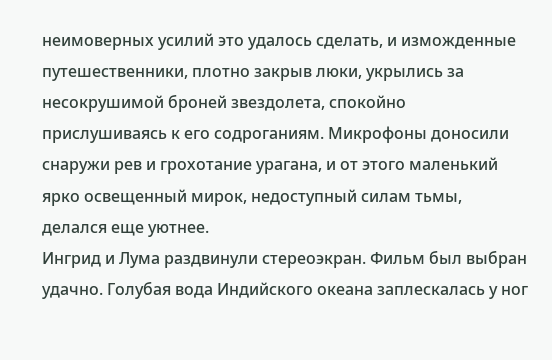неимоверных усилий это удалось сделать, и изможденные путешественники, плотно закрыв люки, укрылись за несокрушимой броней звездолета, спокойно прислушиваясь к его содроганиям. Микрофоны доносили снаружи рев и грохотание урагана, и от этого маленький ярко освещенный мирок, недоступный силам тьмы, делался еще уютнее.
Ингрид и Лума раздвинули стереоэкран. Фильм был выбран удачно. Голубая вода Индийского океана заплескалась у ног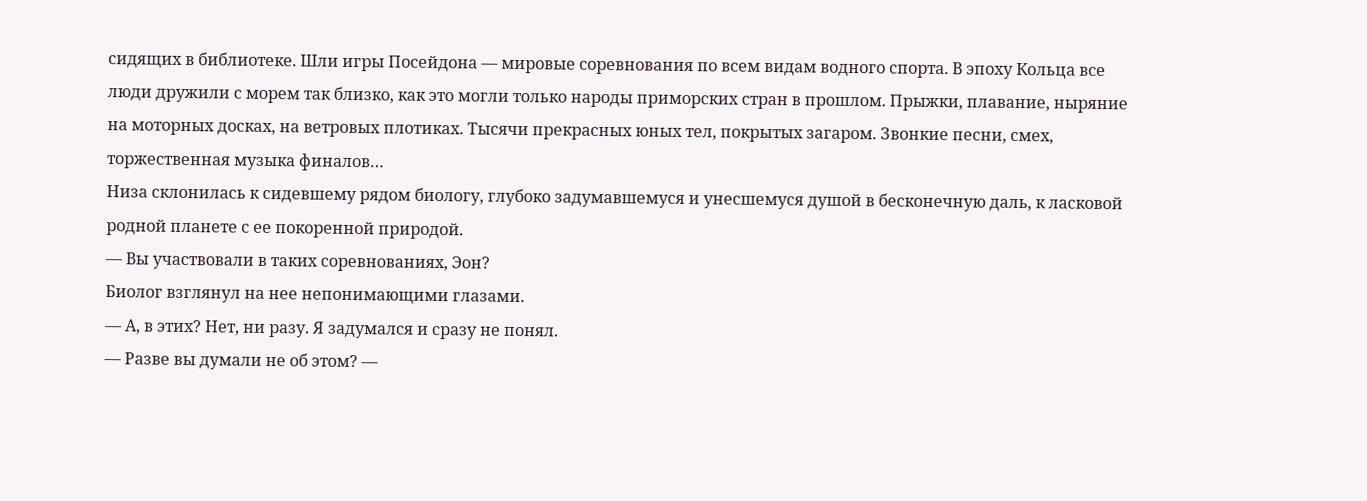сидящих в библиотеке. Шли игры Посейдона — мировые соревнования по всем видам водного спорта. В эпоху Кольца все люди дружили с морем так близко, как это могли только народы приморских стран в прошлом. Прыжки, плавание, ныряние на моторных досках, на ветровых плотиках. Тысячи прекрасных юных тел, покрытых загаром. Звонкие песни, смех, торжественная музыка финалов…
Низа склонилась к сидевшему рядом биологу, глубоко задумавшемуся и унесшемуся душой в бесконечную даль, к ласковой родной планете с ее покоренной природой.
— Вы участвовали в таких соревнованиях, Эон?
Биолог взглянул на нее непонимающими глазами.
— А, в этих? Нет, ни разу. Я задумался и сразу не понял.
— Разве вы думали не об этом? —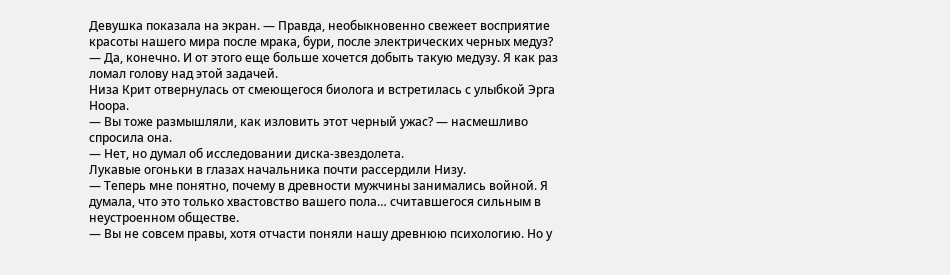Девушка показала на экран. — Правда, необыкновенно свежеет восприятие красоты нашего мира после мрака, бури, после электрических черных медуз?
— Да, конечно. И от этого еще больше хочется добыть такую медузу. Я как раз ломал голову над этой задачей.
Низа Крит отвернулась от смеющегося биолога и встретилась с улыбкой Эрга Ноора.
— Вы тоже размышляли, как изловить этот черный ужас? — насмешливо спросила она.
— Нет, но думал об исследовании диска-звездолета.
Лукавые огоньки в глазах начальника почти рассердили Низу.
— Теперь мне понятно, почему в древности мужчины занимались войной. Я думала, что это только хвастовство вашего пола… считавшегося сильным в неустроенном обществе.
— Вы не совсем правы, хотя отчасти поняли нашу древнюю психологию. Но у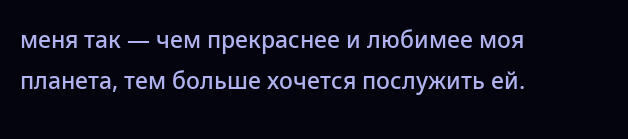меня так — чем прекраснее и любимее моя планета, тем больше хочется послужить ей.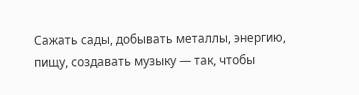Сажать сады, добывать металлы, энергию, пищу, создавать музыку — так, чтобы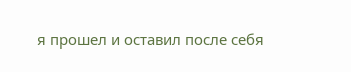я прошел и оставил после себя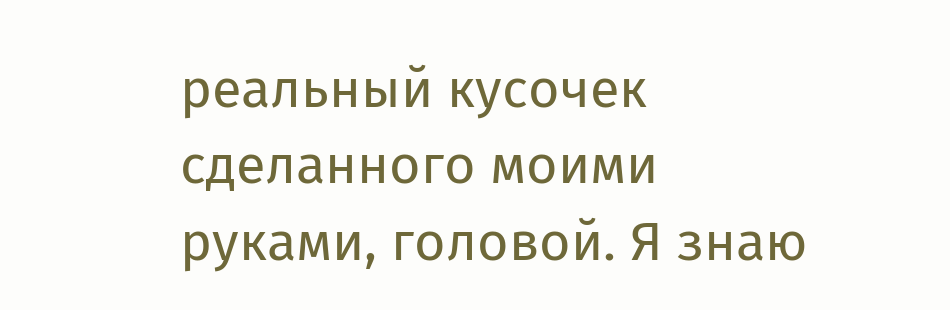реальный кусочек сделанного моими руками, головой. Я знаю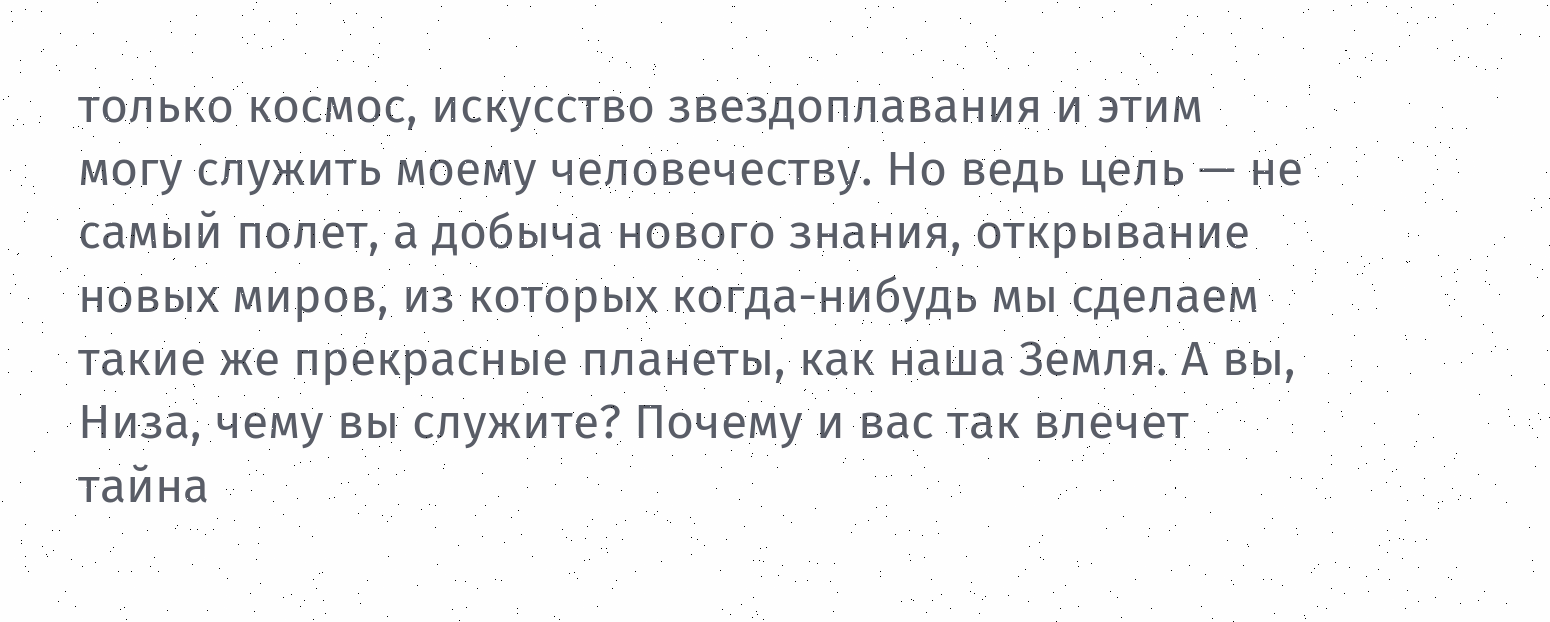только космос, искусство звездоплавания и этим могу служить моему человечеству. Но ведь цель — не самый полет, а добыча нового знания, открывание новых миров, из которых когда-нибудь мы сделаем такие же прекрасные планеты, как наша Земля. А вы, Низа, чему вы служите? Почему и вас так влечет тайна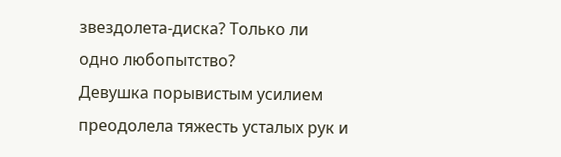звездолета-диска? Только ли одно любопытство?
Девушка порывистым усилием преодолела тяжесть усталых рук и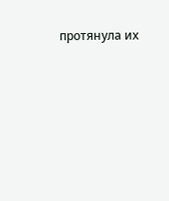протянула их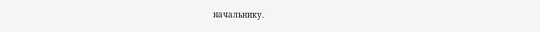начальнику.